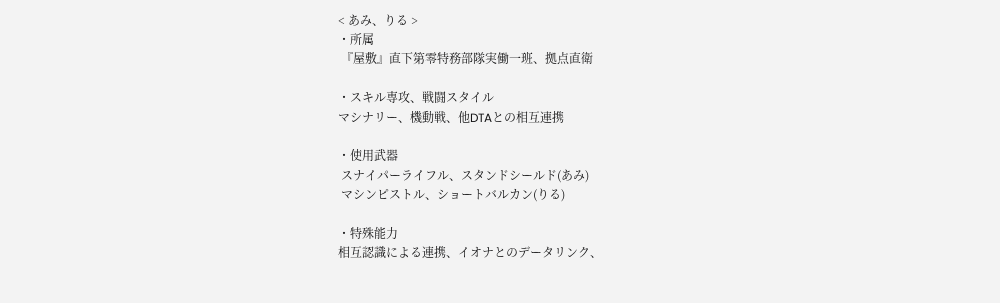< あみ、りる >
・所属
 『屋敷』直下第零特務部隊実働一班、拠点直衛

・スキル専攻、戦闘スタイル
マシナリー、機動戦、他DTAとの相互連携

・使用武器
 スナイパーライフル、スタンドシールド(あみ)
 マシンピストル、ショートバルカン(りる)

・特殊能力
相互認識による連携、イオナとのデータリンク、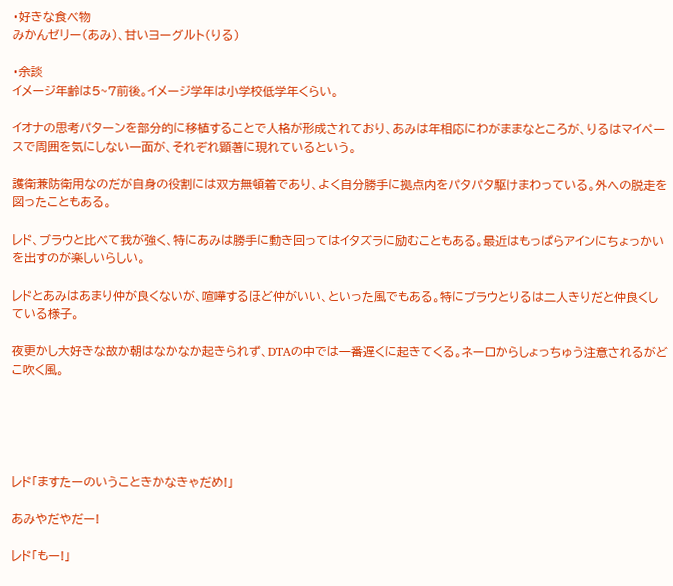・好きな食べ物
みかんゼリー(あみ)、甘いヨーグルト(りる)

・余談
イメージ年齢は5~7前後。イメージ学年は小学校低学年くらい。

イオナの思考パターンを部分的に移植することで人格が形成されており、あみは年相応にわがままなところが、りるはマイペースで周囲を気にしない一面が、それぞれ顕著に現れているという。

護衛兼防衛用なのだが自身の役割には双方無頓着であり、よく自分勝手に拠点内をパタパタ駆けまわっている。外への脱走を図ったこともある。

レド、ブラウと比べて我が強く、特にあみは勝手に動き回ってはイタズラに励むこともある。最近はもっぱらアインにちょっかいを出すのが楽しいらしい。

レドとあみはあまり仲が良くないが、喧嘩するほど仲がいい、といった風でもある。特にブラウとりるは二人きりだと仲良くしている様子。

夜更かし大好きな故か朝はなかなか起きられず、DTAの中では一番遅くに起きてくる。ネーロからしょっちゅう注意されるがどこ吹く風。





レド「ますたーのいうこときかなきゃだめ!」

あみやだやだー!

レド「もー!」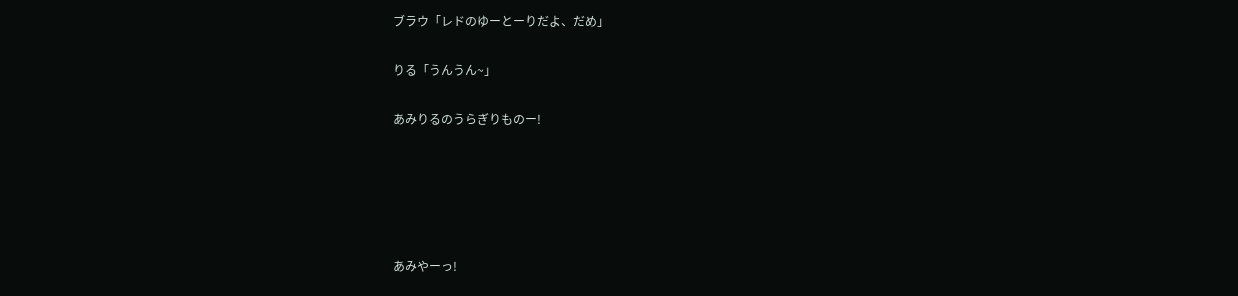ブラウ「レドのゆーとーりだよ、だめ」

りる「うんうん~」

あみりるのうらぎりものー!





あみやーっ!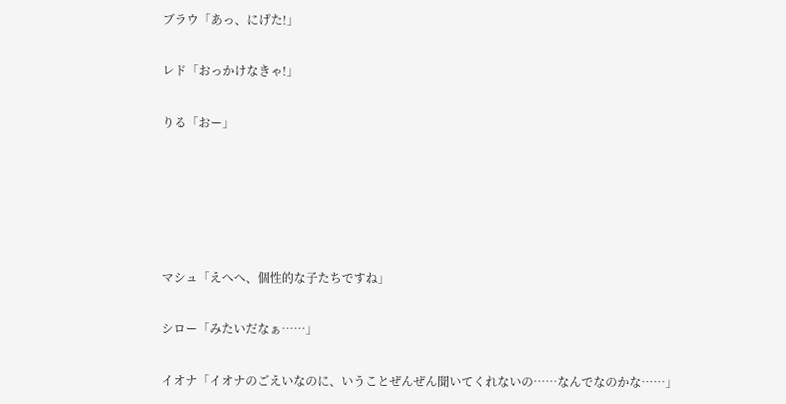ブラウ「あっ、にげた!」

レド「おっかけなきゃ!」

りる「おー」





マシュ「えへへ、個性的な子たちですね」

シロー「みたいだなぁ……」

イオナ「イオナのごえいなのに、いうことぜんぜん聞いてくれないの……なんでなのかな……」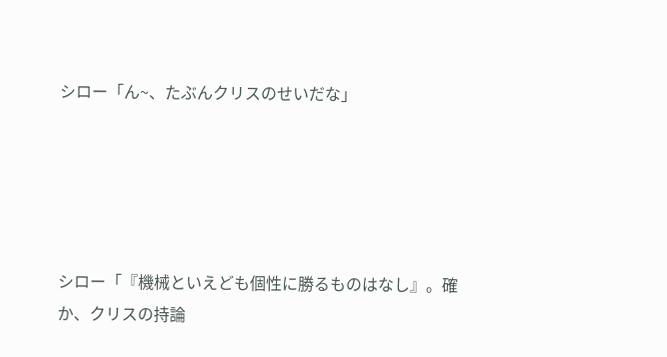シロー「ん~、たぶんクリスのせいだな」





シロー「『機械といえども個性に勝るものはなし』。確か、クリスの持論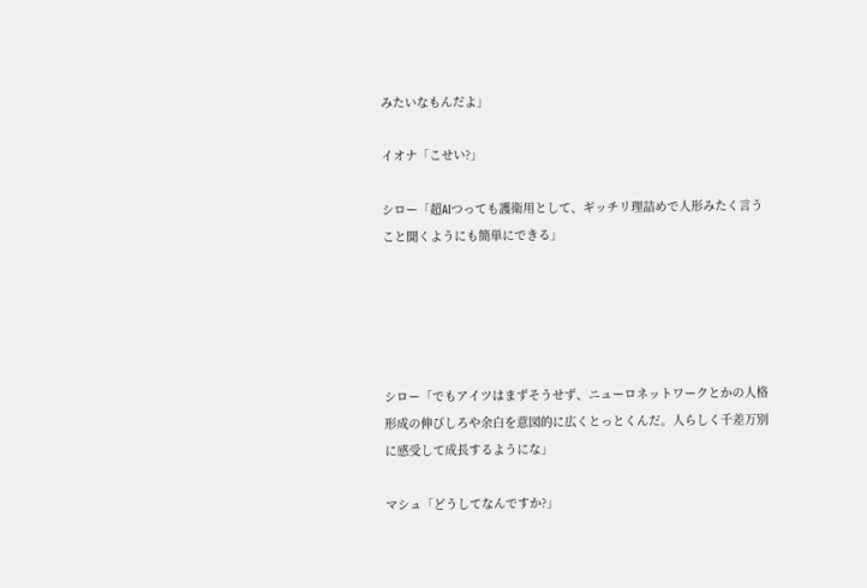みたいなもんだよ」

イオナ「こせい?」

シロー「超AIつっても護衛用として、ギッチリ理詰めで人形みたく言うこと聞くようにも簡単にできる」





シロー「でもアイツはまずそうせず、ニューロネットワークとかの人格形成の伸びしろや余白を意図的に広くとっとくんだ。人らしく千差万別に感受して成長するようにな」

マシュ「どうしてなんですか?」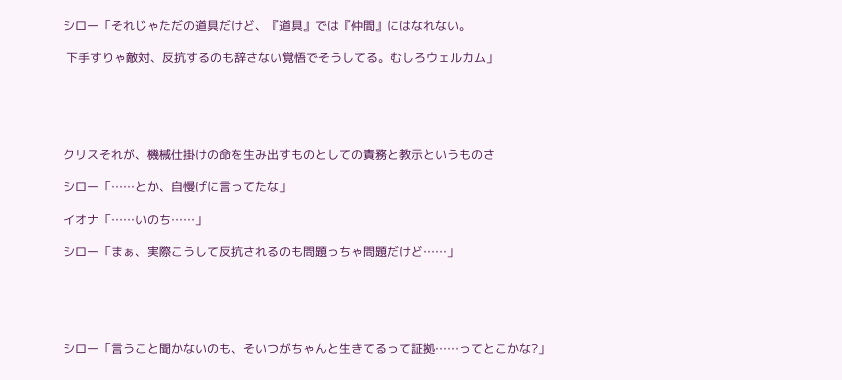シロー「それじゃただの道具だけど、『道具』では『仲間』にはなれない。

 下手すりゃ敵対、反抗するのも辞さない覚悟でそうしてる。むしろウェルカム」





クリスそれが、機械仕掛けの命を生み出すものとしての責務と教示というものさ

シロー「……とか、自慢げに言ってたな」

イオナ「……いのち……」

シロー「まぁ、実際こうして反抗されるのも問題っちゃ問題だけど……」





シロー「言うこと聞かないのも、そいつがちゃんと生きてるって証拠……ってとこかな?」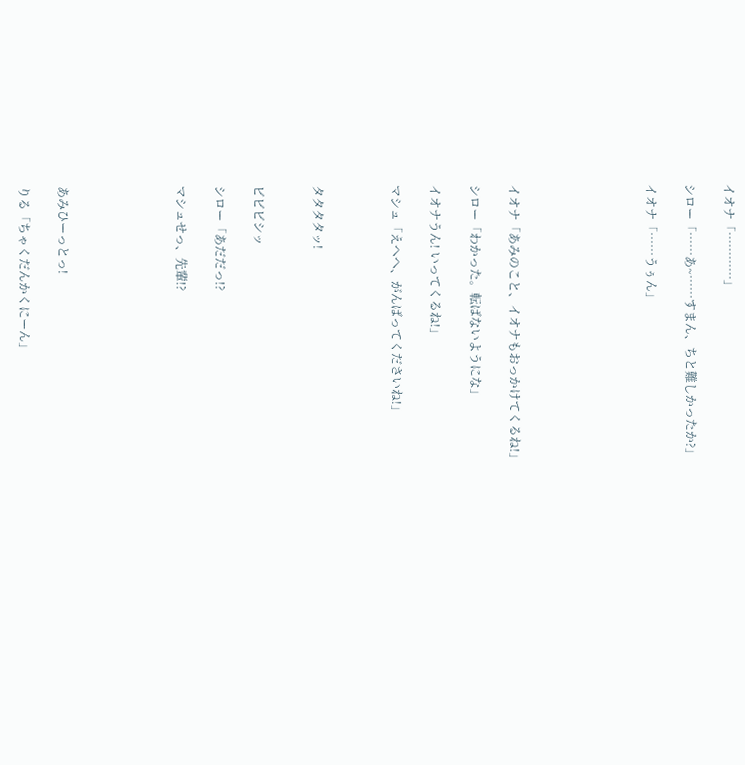イオナ「…………」

シロー「……あ~……すまん、ちと難しかったか?」

イオナ「……うぅん」






イオナ「あみのこと、イオナもおっかけてくるね!」

シロー「わかった。転ばないようにな」

イオナうん! いってくるね!」

マシュ「えへへ、がんばってくださいね!」



タタタタッ!


ビビビシッ

シロー「あだだっ!?

マシュせっ、先輩!?





あみひーっとっ!

りる「ちゃくだんかくにーん」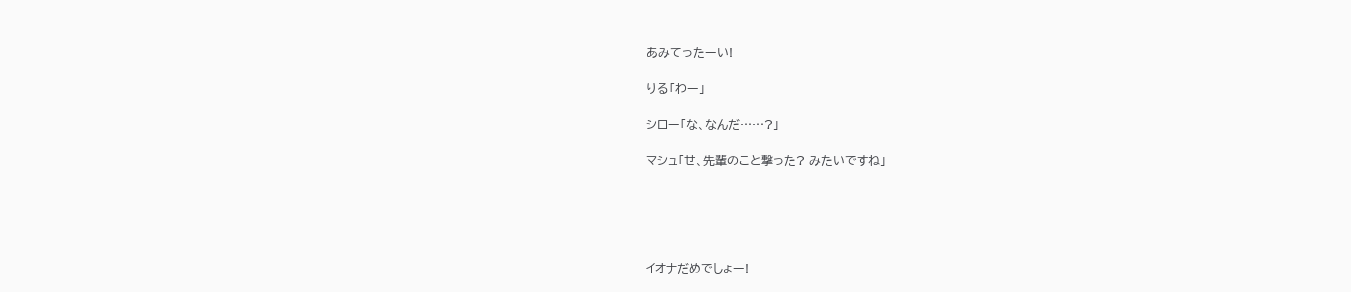あみてったーい!

りる「わー」

シロー「な、なんだ……?」

マシュ「せ、先輩のこと撃った? みたいですね」





イオナだめでしょー!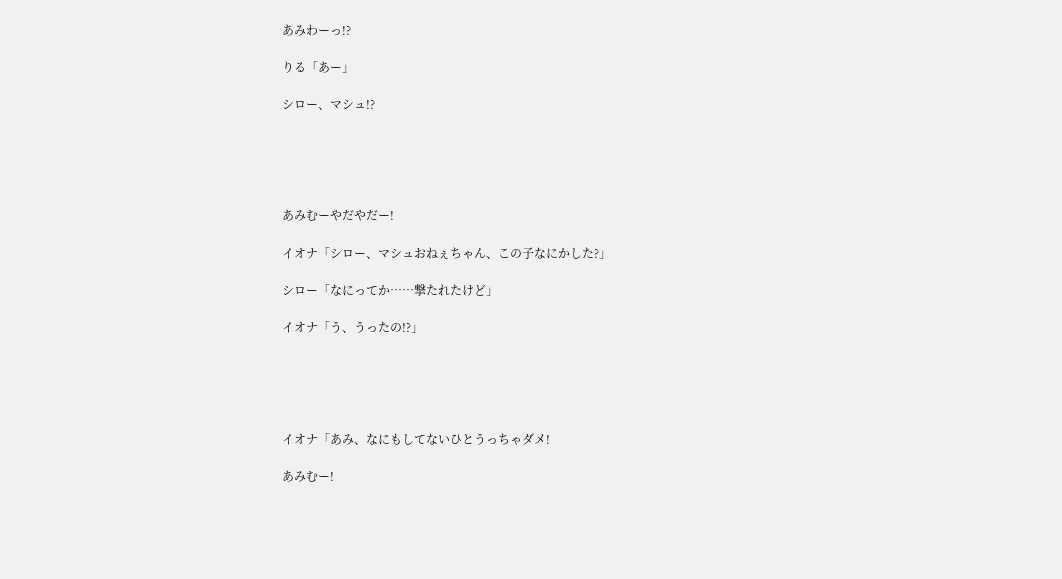あみわーっ!?

りる「あー」

シロー、マシュ!?





あみむーやだやだー!

イオナ「シロー、マシュおねぇちゃん、この子なにかした?」

シロー「なにってか……撃たれたけど」

イオナ「う、うったの!?」





イオナ「あみ、なにもしてないひとうっちゃダメ!

あみむー!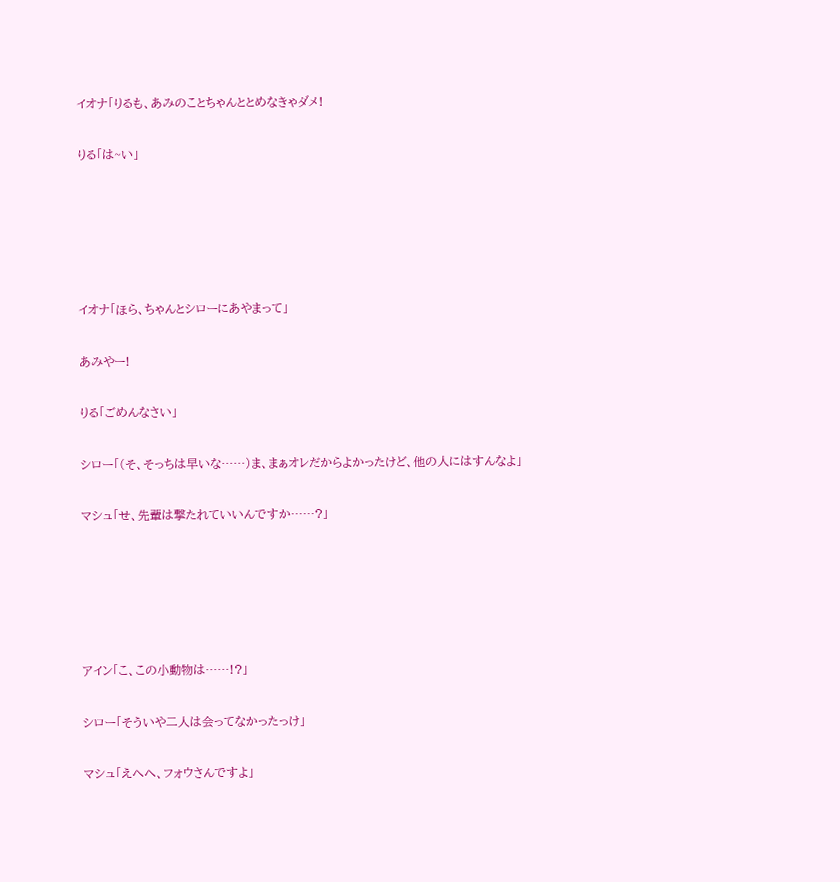イオナ「りるも、あみのことちゃんととめなきゃダメ!

りる「は~い」





イオナ「ほら、ちゃんとシローにあやまって」

あみやー!

りる「ごめんなさい」

シロー「(そ、そっちは早いな……)ま、まぁオレだからよかったけど、他の人にはすんなよ」

マシュ「せ、先輩は撃たれていいんですか……?」





アイン「こ、この小動物は……!?」

シロー「そういや二人は会ってなかったっけ」

マシュ「えへへ、フォウさんですよ」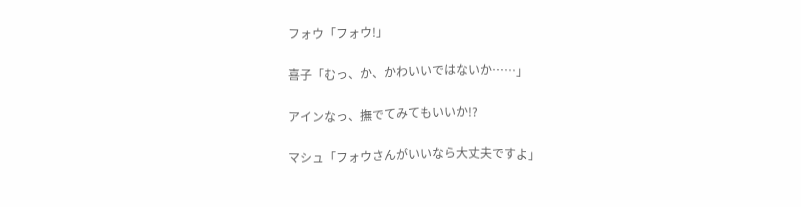フォウ「フォウ!」

喜子「むっ、か、かわいいではないか……」

アインなっ、撫でてみてもいいか!?

マシュ「フォウさんがいいなら大丈夫ですよ」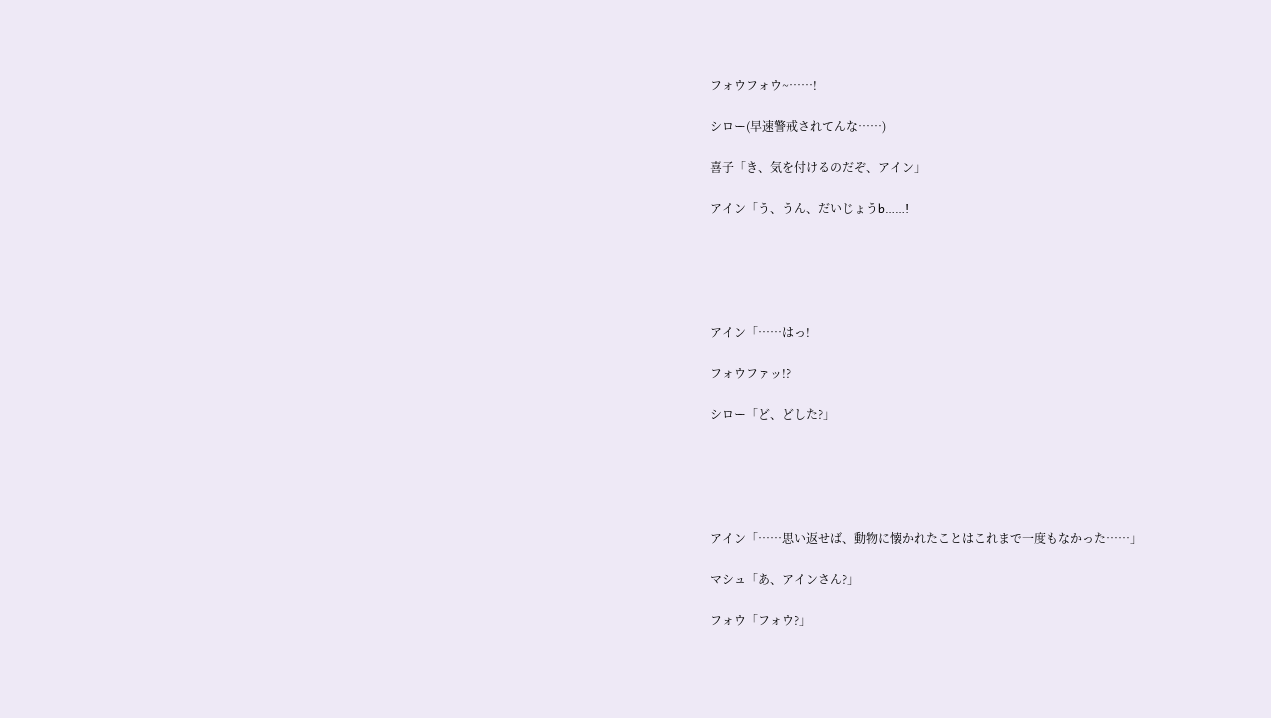フォウフォウ~……!

シロー(早速警戒されてんな……)

喜子「き、気を付けるのだぞ、アイン」

アイン「う、うん、だいじょうb……!





アイン「……はっ!

フォウファッ!?

シロー「ど、どした?」





アイン「……思い返せば、動物に懐かれたことはこれまで一度もなかった……」

マシュ「あ、アインさん?」

フォウ「フォウ?」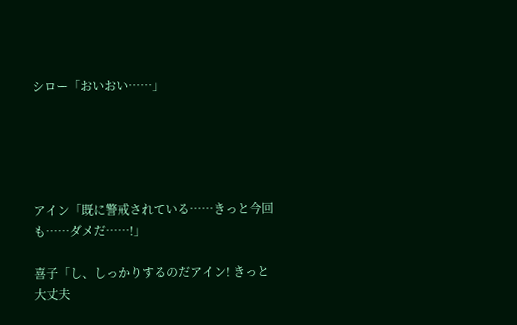シロー「おいおい……」





アイン「既に警戒されている……きっと今回も……ダメだ……!」

喜子「し、しっかりするのだアイン! きっと大丈夫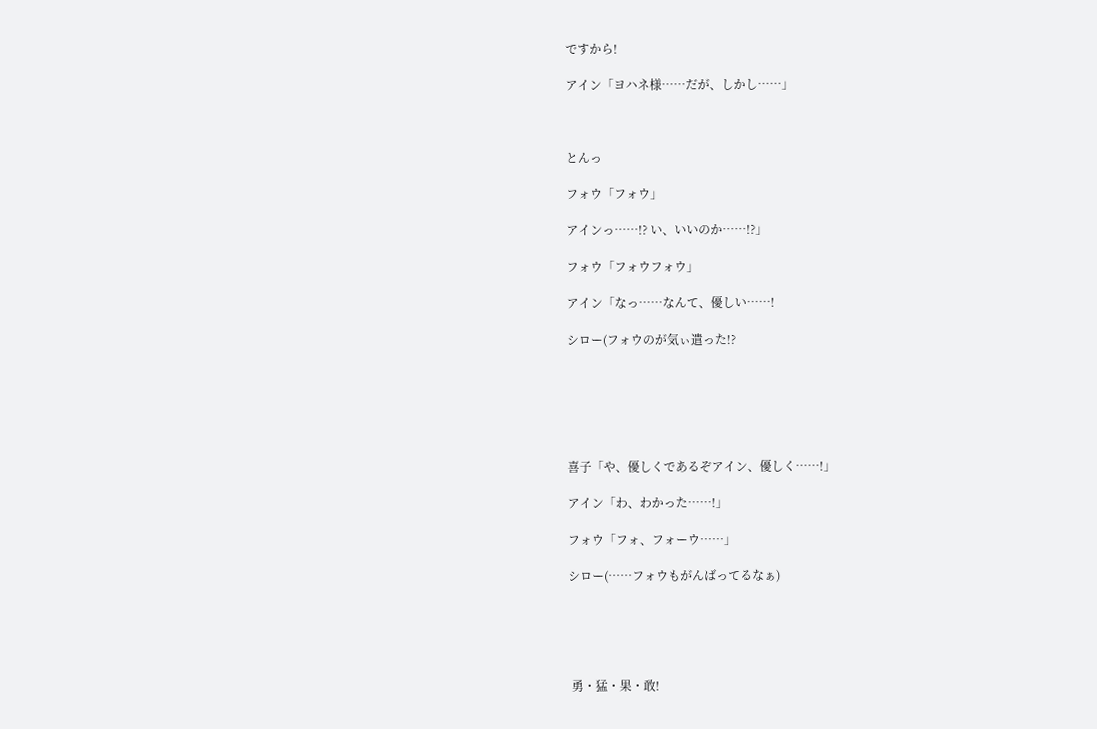ですから!

アイン「ヨハネ様……だが、しかし……」



とんっ

フォウ「フォウ」

アインっ……!? い、いいのか……!?」

フォウ「フォウフォウ」

アイン「なっ……なんて、優しい……!

シロー(フォウのが気ぃ遣った!?






喜子「や、優しくであるぞアイン、優しく……!」

アイン「わ、わかった……!」

フォウ「フォ、フォーウ……」

シロー(……フォウもがんばってるなぁ)





 勇・猛・果・敢!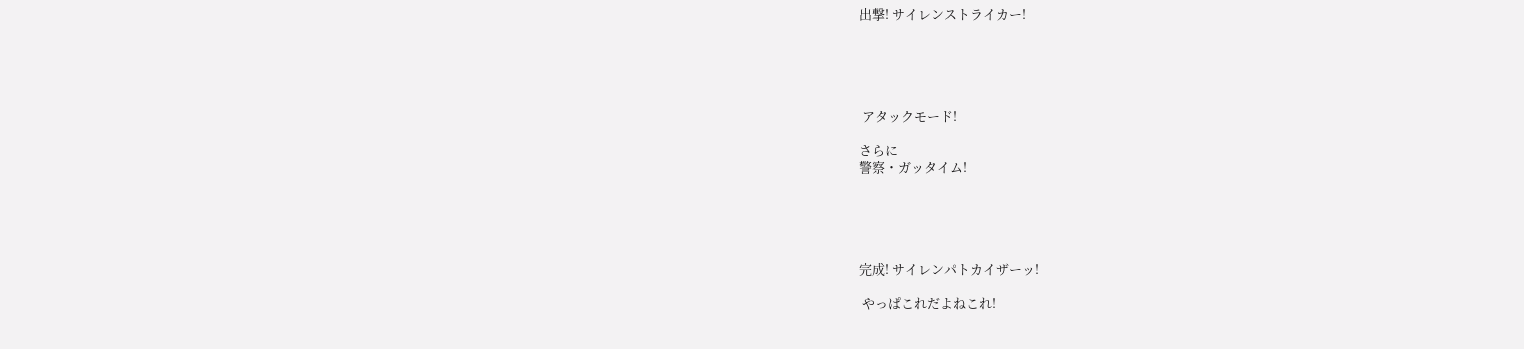出撃! サイレンストライカー!





 アタックモード!

さらに
警察・ガッタイム!





完成! サイレンパトカイザーッ!

 やっぱこれだよねこれ!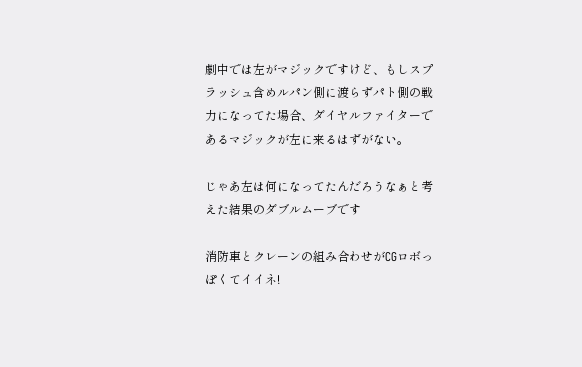劇中では左がマジックですけど、もしスプラッシュ含めルパン側に渡らずパト側の戦力になってた場合、ダイヤルファイターであるマジックが左に来るはずがない。

じゃあ左は何になってたんだろうなぁと考えた結果のダブルムーブです

消防車とクレーンの組み合わせがCGロボっぽくてイイネ!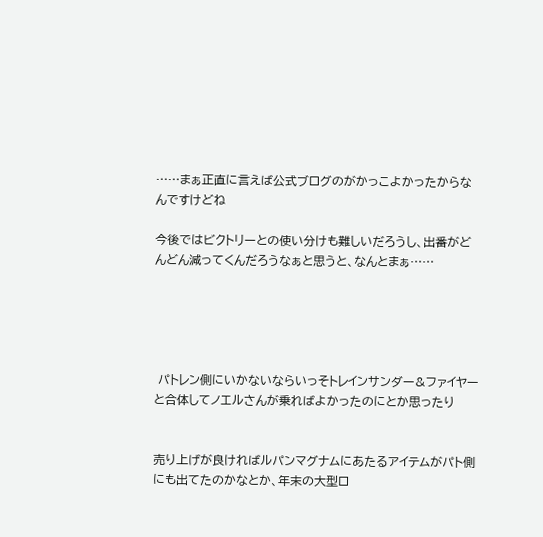……まぁ正直に言えば公式ブログのがかっこよかったからなんですけどね

今後ではビクトリーとの使い分けも難しいだろうし、出番がどんどん減ってくんだろうなぁと思うと、なんとまぁ……





 パトレン側にいかないならいっそトレインサンダー&ファイヤーと合体してノエルさんが乗ればよかったのにとか思ったり


売り上げが良ければルパンマグナムにあたるアイテムがパト側にも出てたのかなとか、年末の大型ロ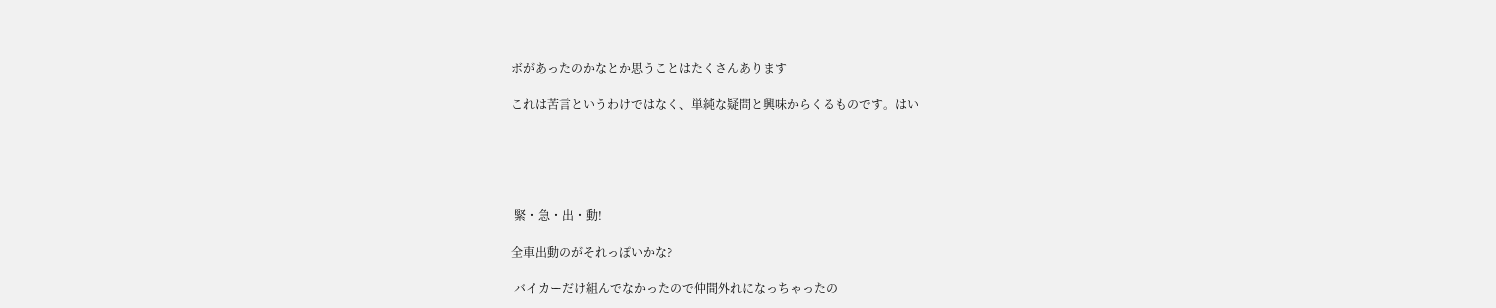ボがあったのかなとか思うことはたくさんあります

これは苦言というわけではなく、単純な疑問と興味からくるものです。はい





 緊・急・出・動!

全車出動のがそれっぽいかな?

 バイカーだけ組んでなかったので仲間外れになっちゃったの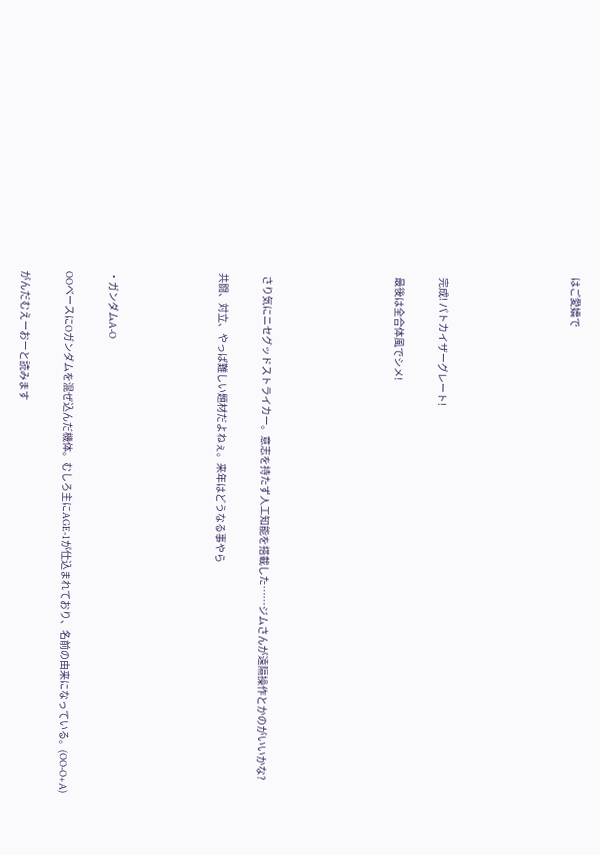はご愛嬌で





 完成! パトカイザーグレート!

 最後は全合体風でシメ!





 さり気にニセグッドストライカー。意志を持たず人工知能を搭載した……ジムさんが遠隔操作とかのがいいかな?

共闘、対立、やっぱ難しい題材だよねぇ。来年はどうなる事やら




・ガンダムA-O

OOベースにOガンダムを混ぜ込んだ機体。むしろ主にAGE-1が仕込まれており、名前の由来になっている。(OO-O+A)

がんだむえーおーと読みます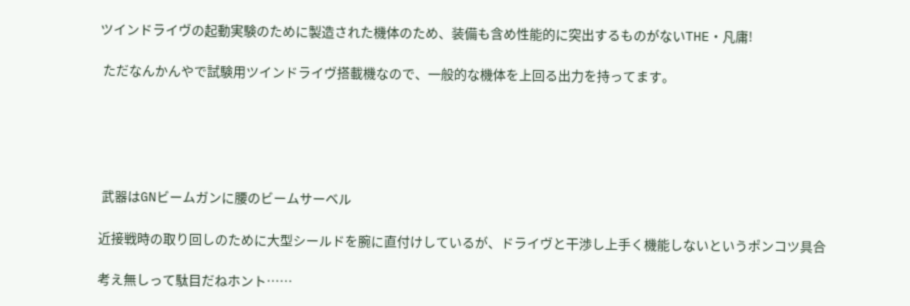ツインドライヴの起動実験のために製造された機体のため、装備も含め性能的に突出するものがないTHE・凡庸!

 ただなんかんやで試験用ツインドライヴ搭載機なので、一般的な機体を上回る出力を持ってます。





 武器はGNビームガンに腰のビームサーベル

近接戦時の取り回しのために大型シールドを腕に直付けしているが、ドライヴと干渉し上手く機能しないというポンコツ具合

考え無しって駄目だねホント……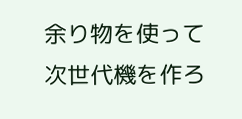余り物を使って次世代機を作ろ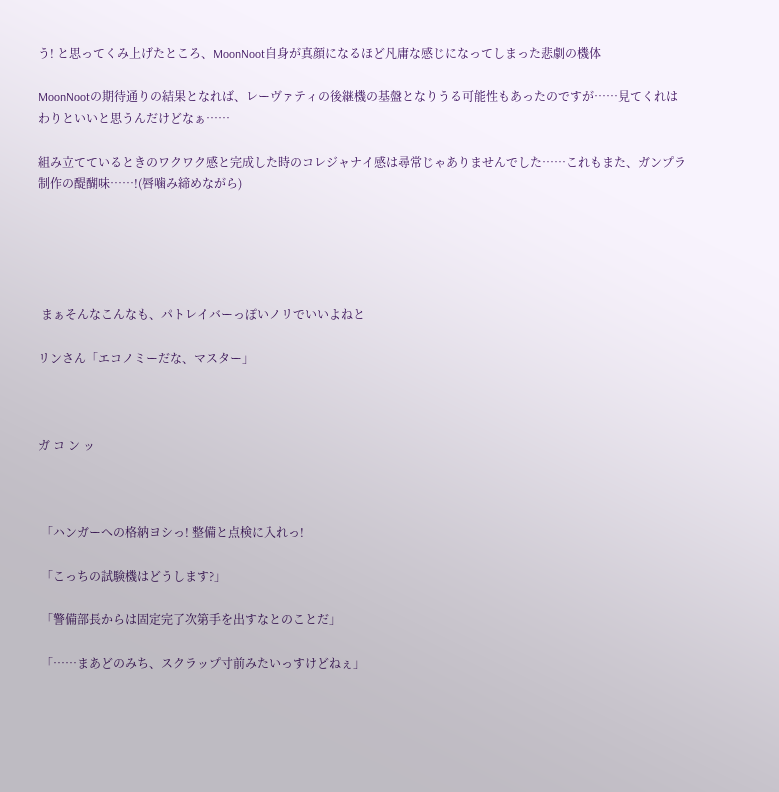う! と思ってくみ上げたところ、MoonNoot自身が真顔になるほど凡庸な感じになってしまった悲劇の機体

MoonNootの期待通りの結果となれば、レーヴァティの後継機の基盤となりうる可能性もあったのですが……見てくれはわりといいと思うんだけどなぁ……

組み立てているときのワクワク感と完成した時のコレジャナイ感は尋常じゃありませんでした……これもまた、ガンプラ制作の醍醐味……!(唇噛み締めながら)





 まぁそんなこんなも、パトレイバーっぽいノリでいいよねと

リンさん「エコノミーだな、マスター」



ガ コ ン ッ



 「ハンガーへの格納ヨシっ! 整備と点検に入れっ!

 「こっちの試験機はどうします?」

 「警備部長からは固定完了次第手を出すなとのことだ」

 「……まあどのみち、スクラップ寸前みたいっすけどねぇ」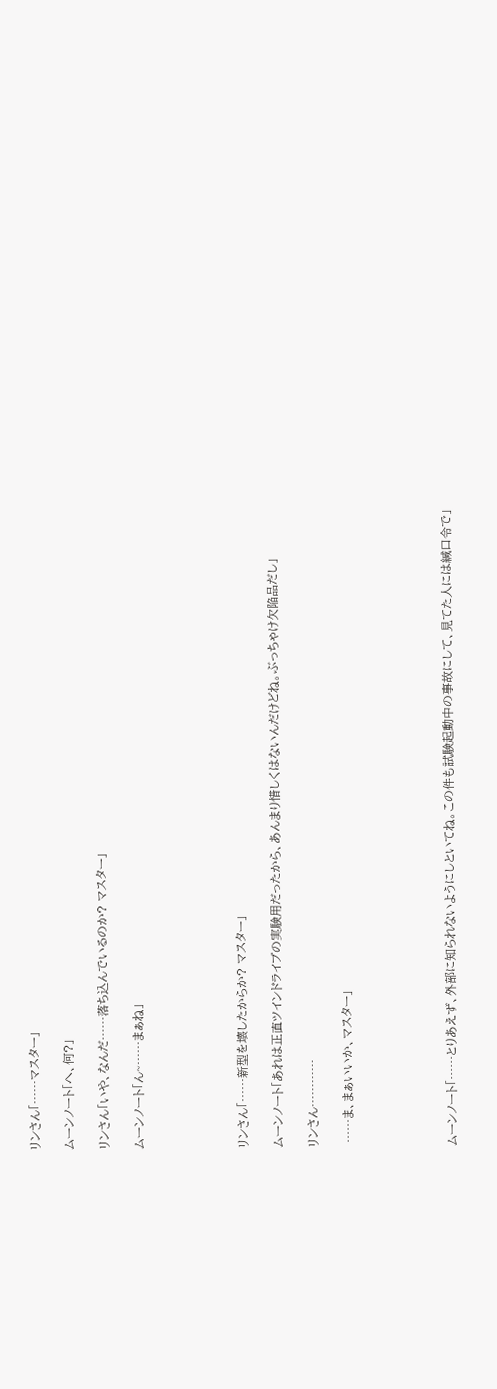リンさん「……マスター」

ムーンノート「へ、何?」

リンさん「いや、なんだ……落ち込んでいるのか? マスター」

ムーンノート「ん~……まぁね」





リンさん「……新型を壊したからか? マスター」

ムーンノート「あれは正直ツインドライブの実験用だったから、あんまり惜しくはないんだけどね。ぶっちゃけ欠陥品だし」

リンさん…………

 ……ま、まぁいいか、マスター」





ムーンノート「……とりあえず、外部に知られないようにしといてね。この件も試験起動中の事故にして、見てた人には緘口令で」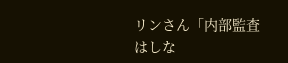リンさん「内部監査はしな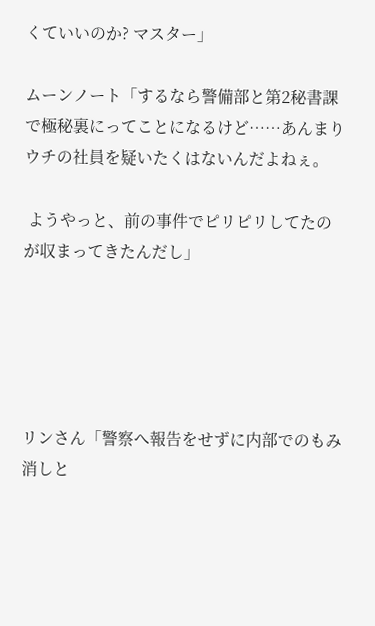くていいのか? マスター」

ムーンノート「するなら警備部と第2秘書課で極秘裏にってことになるけど……あんまりウチの社員を疑いたくはないんだよねぇ。

 ようやっと、前の事件でピリピリしてたのが収まってきたんだし」





リンさん「警察へ報告をせずに内部でのもみ消しと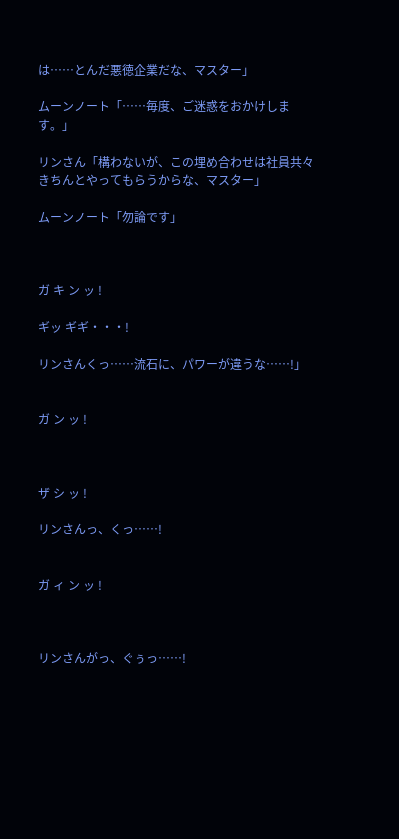は……とんだ悪徳企業だな、マスター」

ムーンノート「……毎度、ご迷惑をおかけします。」

リンさん「構わないが、この埋め合わせは社員共々きちんとやってもらうからな、マスター」

ムーンノート「勿論です」



ガ キ ン ッ !

ギッ ギギ・・・!

リンさんくっ……流石に、パワーが違うな……!」


ガ ン ッ !



ザ シ ッ !

リンさんっ、くっ……!


ガ ィ ン ッ !



リンさんがっ、ぐぅっ……!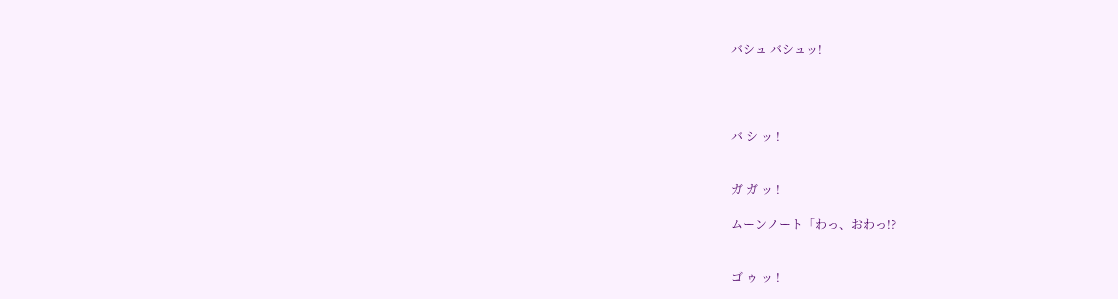バシュ バシュッ!




バ シ ッ !


ガ ガ ッ !

ムーンノート「わっ、おわっ!?


ゴ ゥ ッ !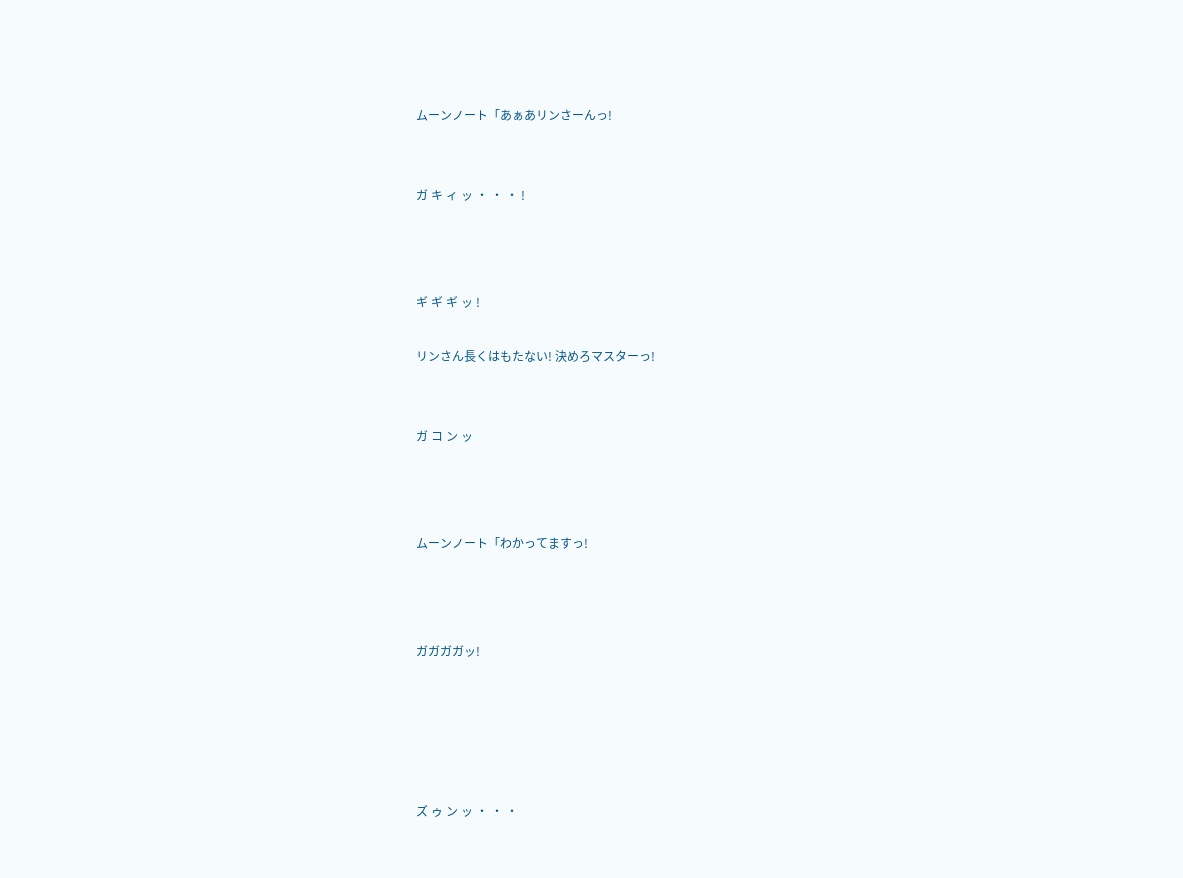ムーンノート「あぁあリンさーんっ!


ガ キ ィ ッ ・ ・ ・ !



ギ ギ ギ ッ !

リンさん長くはもたない! 決めろマスターっ!


ガ コ ン ッ



ムーンノート「わかってますっ!



ガガガガッ!





ズ ゥ ン ッ ・ ・ ・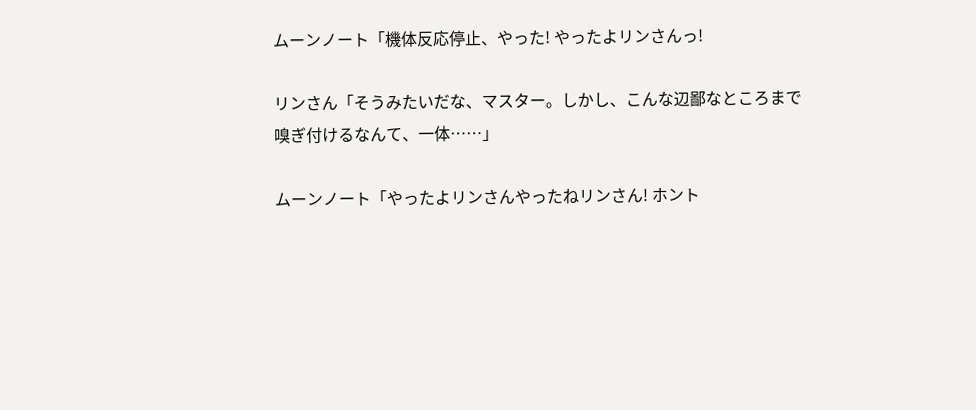ムーンノート「機体反応停止、やった! やったよリンさんっ!

リンさん「そうみたいだな、マスター。しかし、こんな辺鄙なところまで嗅ぎ付けるなんて、一体……」

ムーンノート「やったよリンさんやったねリンさん! ホント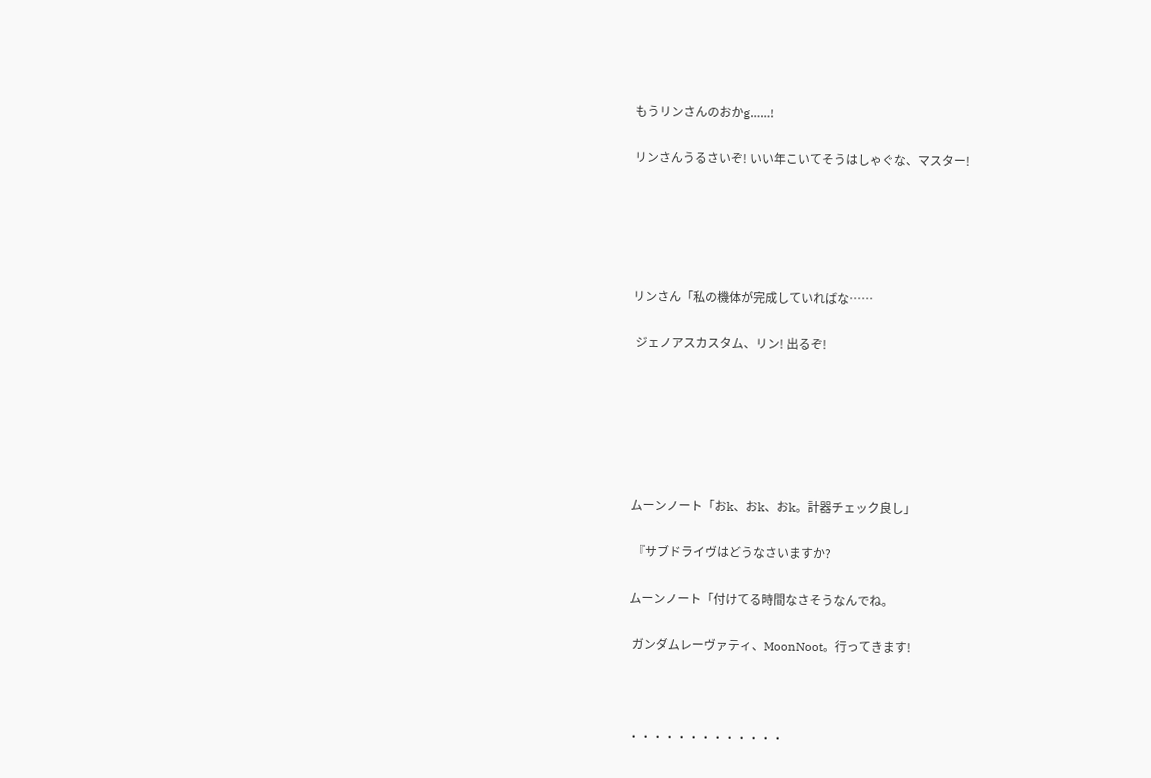もうリンさんのおかg……!

リンさんうるさいぞ! いい年こいてそうはしゃぐな、マスター!





リンさん「私の機体が完成していればな……

 ジェノアスカスタム、リン! 出るぞ!






ムーンノート「おk、おk、おk。計器チェック良し」

 『サブドライヴはどうなさいますか?

ムーンノート「付けてる時間なさそうなんでね。

 ガンダムレーヴァティ、MoonNoot。行ってきます!



・・・・・・・・・・・・・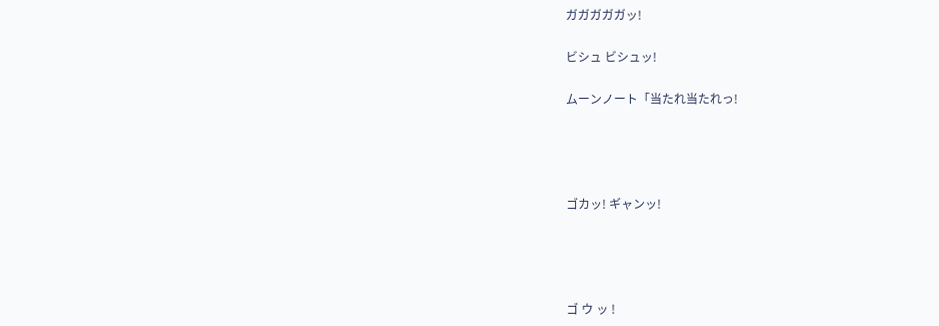ガガガガガッ!

ビシュ ビシュッ!

ムーンノート「当たれ当たれっ!




ゴカッ! ギャンッ!




ゴ ウ ッ !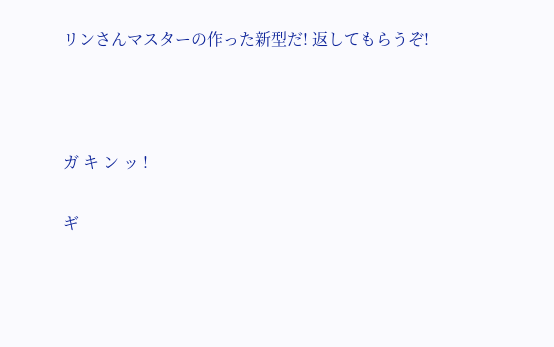リンさんマスターの作った新型だ! 返してもらうぞ!



ガ キ ン ッ !

ギ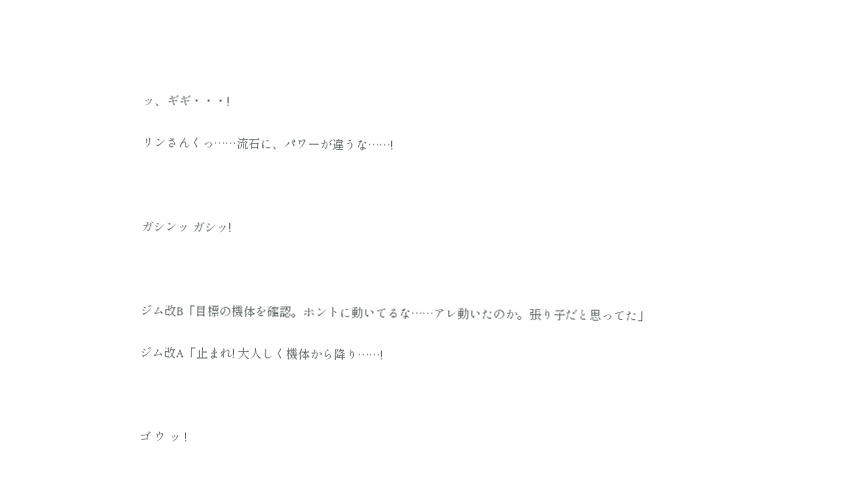ッ、ギギ・・・!

リンさんくっ……流石に、パワーが違うな……!



ガシンッ ガシッ!



ジム改B「目標の機体を確認。ホントに動いてるな……アレ動いたのか。張り子だと思ってた」

ジム改A「止まれ! 大人しく機体から降り……!



ゴ ウ ッ !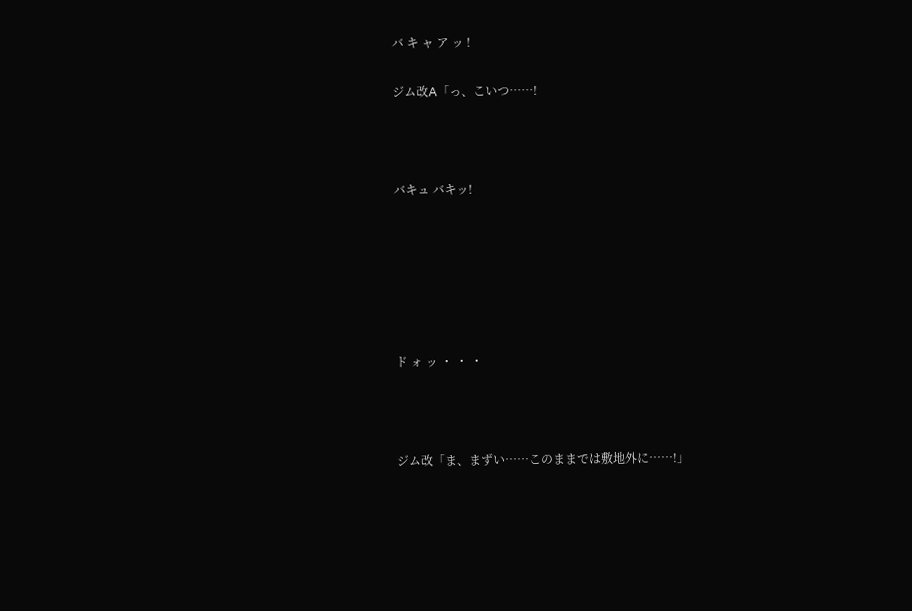バ キ ャ ア ッ !

ジム改A「っ、こいつ……!



バキュ バキッ!






ド ォ ッ ・ ・ ・



ジム改「ま、まずい……このままでは敷地外に……!」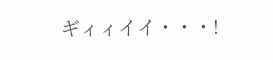ギィィイイ・・・!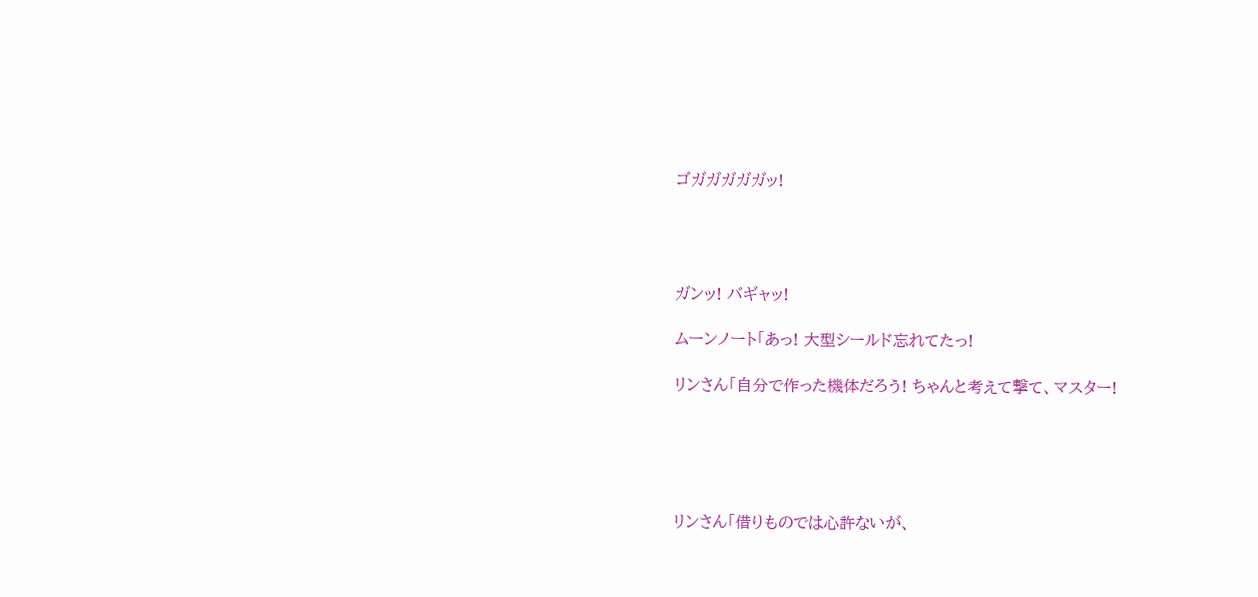ゴガガガガガッ!




ガンッ! バギャッ!

ムーンノート「あっ! 大型シールド忘れてたっ!

リンさん「自分で作った機体だろう! ちゃんと考えて撃て、マスター!





リンさん「借りものでは心許ないが、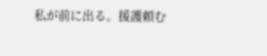私が前に出る。援護頼む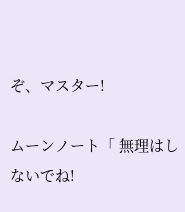ぞ、マスター!

ムーンノート「 無理はしないでね!